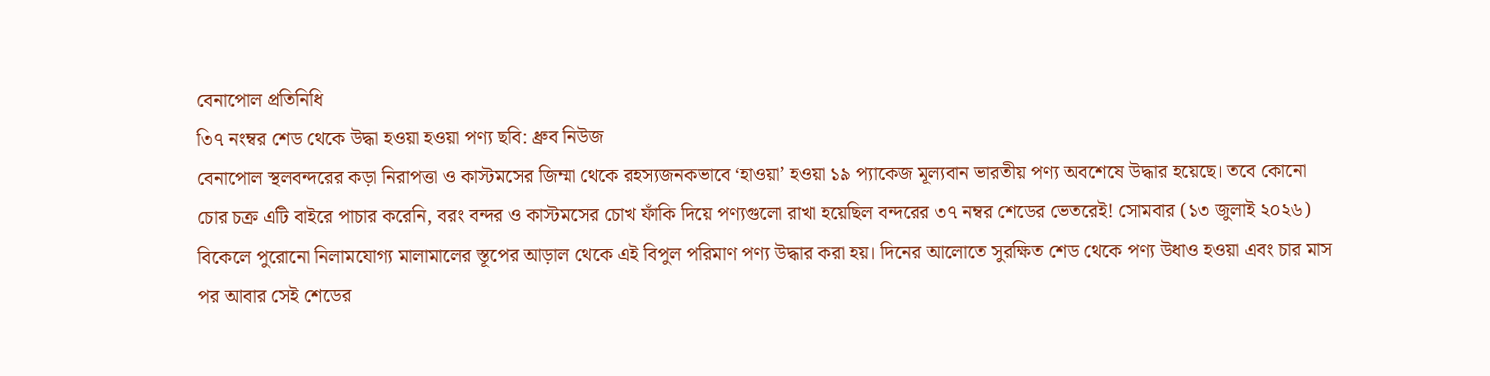বেনাপোল প্রতিনিধি
৩ি৭ নংম্বর শেড থেকে উদ্ধা হওয়া হওয়া পণ্য ছবি: ধ্রুব নিউজ
বেনাপোল স্থলবন্দরের কড়া নিরাপত্তা ও কাস্টমসের জিম্মা থেকে রহস্যজনকভাবে ‘হাওয়া’ হওয়া ১৯ প্যাকেজ মূল্যবান ভারতীয় পণ্য অবশেষে উদ্ধার হয়েছে। তবে কোনো চোর চক্র এটি বাইরে পাচার করেনি, বরং বন্দর ও কাস্টমসের চোখ ফাঁকি দিয়ে পণ্যগুলো রাখা হয়েছিল বন্দরের ৩৭ নম্বর শেডের ভেতরেই! সোমবার (১৩ জুলাই ২০২৬) বিকেলে পুরোনো নিলামযোগ্য মালামালের স্তূপের আড়াল থেকে এই বিপুল পরিমাণ পণ্য উদ্ধার করা হয়। দিনের আলোতে সুরক্ষিত শেড থেকে পণ্য উধাও হওয়া এবং চার মাস পর আবার সেই শেডের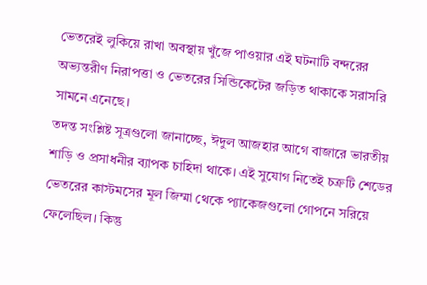ভেতরেই লুকিয়ে রাখা অবস্থায় খুঁজে পাওয়ার এই ঘটনাটি বন্দরের অভ্যন্তরীণ নিরাপত্তা ও ভেতরের সিন্ডিকেটের জড়িত থাকাকে সরাসরি সামনে এনেছে।
তদন্ত সংশ্লিষ্ট সূত্রগুলো জানাচ্ছে, ঈদুল আজহার আগে বাজারে ভারতীয় শাড়ি ও প্রসাধনীর ব্যাপক চাহিদা থাকে। এই সুযোগ নিতেই চক্রটি শেডের ভেতরের কাস্টমসের মূল জিম্মা থেকে প্যাকেজগুলো গোপনে সরিয়ে ফেলেছিল। কিন্তু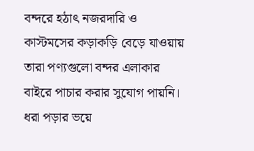বন্দরে হঠাৎ নজরদারি ও কাস্টমসের কড়াকড়ি বেড়ে যাওয়ায় তারা পণ্যগুলো বন্দর এলাকার বাইরে পাচার করার সুযোগ পায়নি। ধরা পড়ার ভয়ে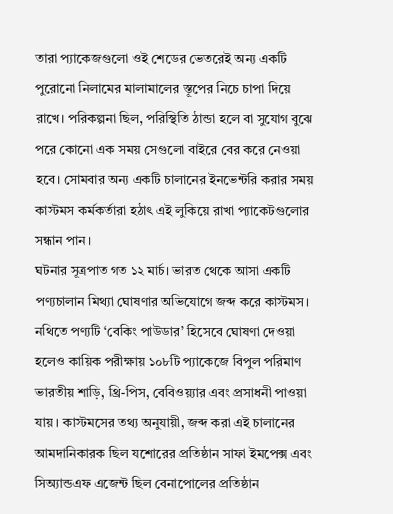তারা প্যাকেজগুলো ওই শেডের ভেতরেই অন্য একটি পুরোনো নিলামের মালামালের স্তূপের নিচে চাপা দিয়ে রাখে। পরিকল্পনা ছিল, পরিস্থিতি ঠান্ডা হলে বা সুযোগ বুঝে পরে কোনো এক সময় সেগুলো বাইরে বের করে নেওয়া হবে। সোমবার অন্য একটি চালানের ইনভেন্টরি করার সময় কাস্টমস কর্মকর্তারা হঠাৎ এই লুকিয়ে রাখা প্যাকেটগুলোর সন্ধান পান।
ঘটনার সূত্রপাত গত ১২ মার্চ। ভারত থেকে আসা একটি পণ্যচালান মিথ্যা ঘোষণার অভিযোগে জব্দ করে কাস্টমস। নথিতে পণ্যটি ‘বেকিং পাউডার’ হিসেবে ঘোষণা দেওয়া হলেও কায়িক পরীক্ষায় ১০৮টি প্যাকেজে বিপুল পরিমাণ ভারতীয় শাড়ি, থ্রি-পিস, বেবিওয়্যার এবং প্রসাধনী পাওয়া যায়। কাস্টমসের তথ্য অনুযায়ী, জব্দ করা এই চালানের আমদানিকারক ছিল যশোরের প্রতিষ্ঠান সাফা ইমপেক্স এবং সিঅ্যান্ডএফ এজেন্ট ছিল বেনাপোলের প্রতিষ্ঠান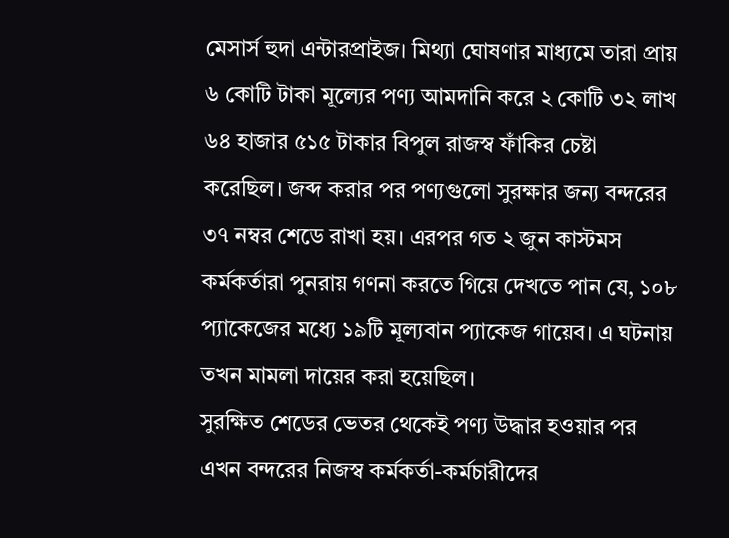মেসার্স হুদা এন্টারপ্রাইজ। মিথ্যা ঘোষণার মাধ্যমে তারা প্রায় ৬ কোটি টাকা মূল্যের পণ্য আমদানি করে ২ কোটি ৩২ লাখ ৬৪ হাজার ৫১৫ টাকার বিপুল রাজস্ব ফাঁকির চেষ্টা করেছিল। জব্দ করার পর পণ্যগুলো সুরক্ষার জন্য বন্দরের ৩৭ নম্বর শেডে রাখা হয়। এরপর গত ২ জুন কাস্টমস কর্মকর্তারা পুনরায় গণনা করতে গিয়ে দেখতে পান যে, ১০৮ প্যাকেজের মধ্যে ১৯টি মূল্যবান প্যাকেজ গায়েব। এ ঘটনায় তখন মামলা দায়ের করা হয়েছিল।
সুরক্ষিত শেডের ভেতর থেকেই পণ্য উদ্ধার হওয়ার পর এখন বন্দরের নিজস্ব কর্মকর্তা-কর্মচারীদের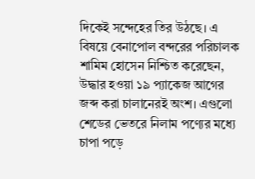দিকেই সন্দেহের তির উঠছে। এ বিষয়ে বেনাপোল বন্দরের পরিচালক শামিম হোসেন নিশ্চিত করেছেন, উদ্ধার হওয়া ১৯ প্যাকেজ আগের জব্দ করা চালানেরই অংশ। এগুলো শেডের ভেতরে নিলাম পণ্যের মধ্যে চাপা পড়ে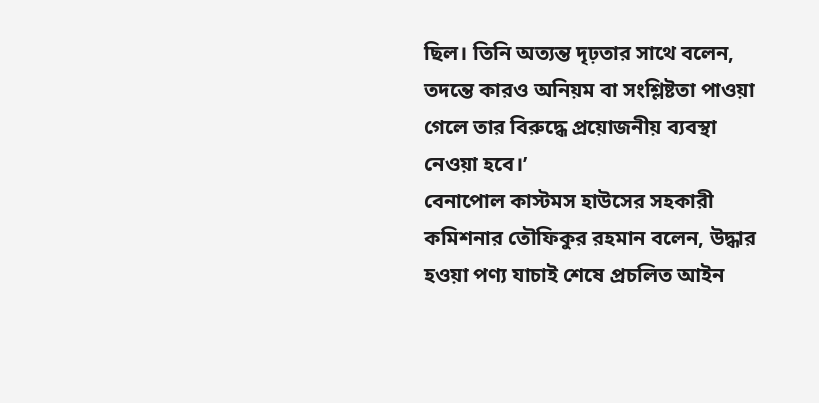ছিল। তিনি অত্যন্ত দৃঢ়তার সাথে বলেন, তদন্তে কারও অনিয়ম বা সংশ্লিষ্টতা পাওয়া গেলে তার বিরুদ্ধে প্রয়োজনীয় ব্যবস্থা নেওয়া হবে।’
বেনাপোল কাস্টমস হাউসের সহকারী কমিশনার তৌফিকুর রহমান বলেন, উদ্ধার হওয়া পণ্য যাচাই শেষে প্রচলিত আইন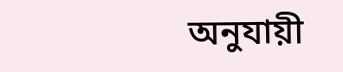অনুযায়ী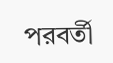পরবর্তী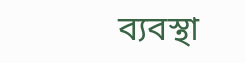ব্যবস্থা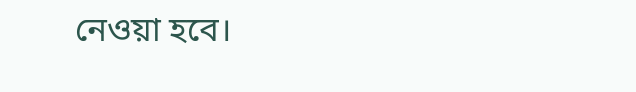নেওয়া হবে।